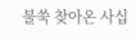불쑥 찾아온 사십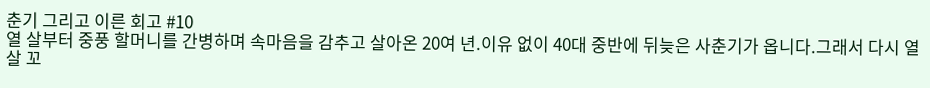춘기 그리고 이른 회고 #10
열 살부터 중풍 할머니를 간병하며 속마음을 감추고 살아온 20여 년.이유 없이 40대 중반에 뒤늦은 사춘기가 옵니다.그래서 다시 열 살 꼬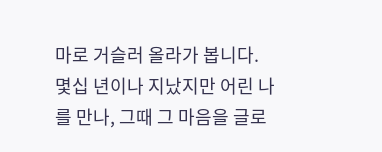마로 거슬러 올라가 봅니다.몇십 년이나 지났지만 어린 나를 만나, 그때 그 마음을 글로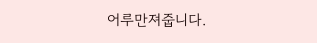어루만져줍니다.